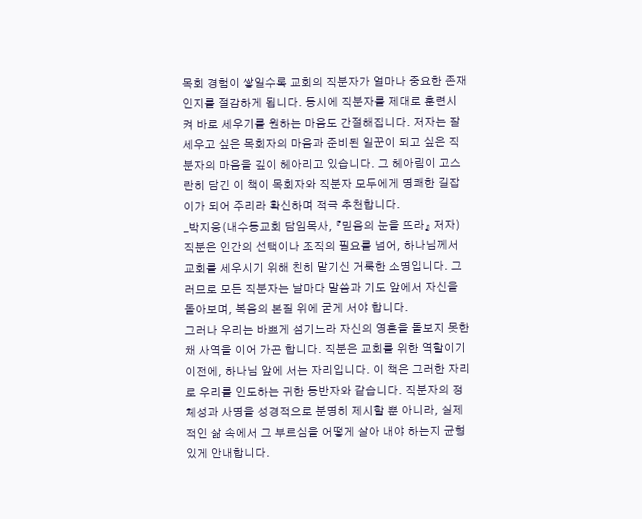목회 경험이 쌓일수록 교회의 직분자가 얼마나 중요한 존재인지를 절감하게 됩니다. 동시에 직분자를 제대로 훈련시켜 바로 세우기를 원하는 마음도 간절해집니다. 저자는 잘 세우고 싶은 목회자의 마음과 준비된 일꾼이 되고 싶은 직분자의 마음을 깊이 헤아리고 있습니다. 그 헤아림이 고스란히 담긴 이 책이 목회자와 직분자 모두에게 명쾌한 길잡이가 되어 주리라 확신하며 적극 추천합니다.
_박지웅(내수동교회 담임목사, 『믿음의 눈을 뜨라』 저자)
직분은 인간의 선택이나 조직의 필요를 넘어, 하나님께서 교회를 세우시기 위해 친히 맡기신 거룩한 소명입니다. 그러므로 모든 직분자는 날마다 말씀과 기도 앞에서 자신을 돌아보며, 복음의 본질 위에 굳게 서야 합니다.
그러나 우리는 바쁘게 섬기느라 자신의 영혼을 돌보지 못한 채 사역을 이어 가곤 합니다. 직분은 교회를 위한 역할이기 이전에, 하나님 앞에 서는 자리입니다. 이 책은 그러한 자리로 우리를 인도하는 귀한 동반자와 같습니다. 직분자의 정체성과 사명을 성경적으로 분명히 제시할 뿐 아니라, 실제적인 삶 속에서 그 부르심을 어떻게 살아 내야 하는지 균형 있게 안내합니다.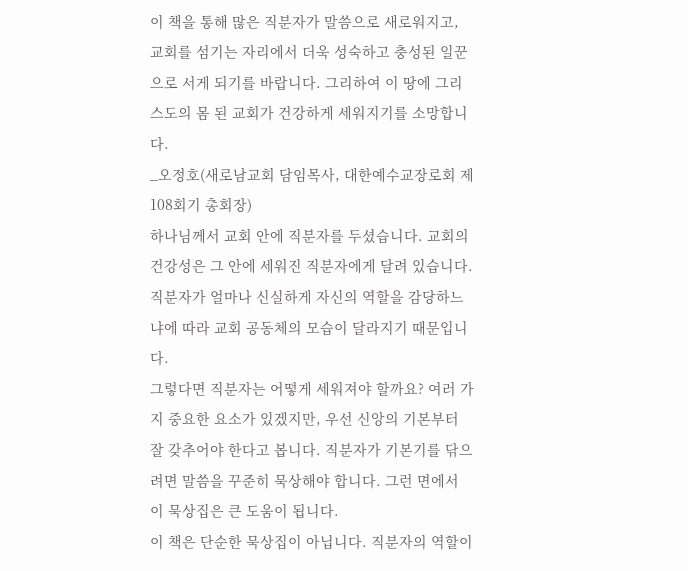이 책을 통해 많은 직분자가 말씀으로 새로워지고, 교회를 섬기는 자리에서 더욱 성숙하고 충성된 일꾼으로 서게 되기를 바랍니다. 그리하여 이 땅에 그리스도의 몸 된 교회가 건강하게 세워지기를 소망합니다.
_오정호(새로남교회 담임목사, 대한예수교장로회 제108회기 총회장)
하나님께서 교회 안에 직분자를 두셨습니다. 교회의 건강성은 그 안에 세워진 직분자에게 달려 있습니다. 직분자가 얼마나 신실하게 자신의 역할을 감당하느냐에 따라 교회 공동체의 모습이 달라지기 때문입니다.
그렇다면 직분자는 어떻게 세워져야 할까요? 여러 가지 중요한 요소가 있겠지만, 우선 신앙의 기본부터 잘 갖추어야 한다고 봅니다. 직분자가 기본기를 닦으려면 말씀을 꾸준히 묵상해야 합니다. 그런 면에서 이 묵상집은 큰 도움이 됩니다.
이 책은 단순한 묵상집이 아닙니다. 직분자의 역할이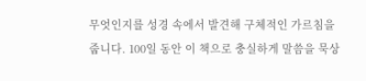무엇인지를 성경 속에서 발견해 구체적인 가르침을 줍니다. 100일 동안 이 책으로 충실하게 말씀을 묵상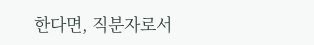한다면, 직분자로서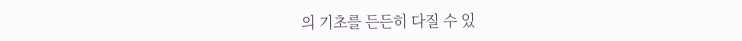의 기초를 든든히 다질 수 있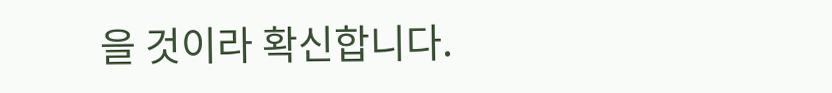을 것이라 확신합니다.